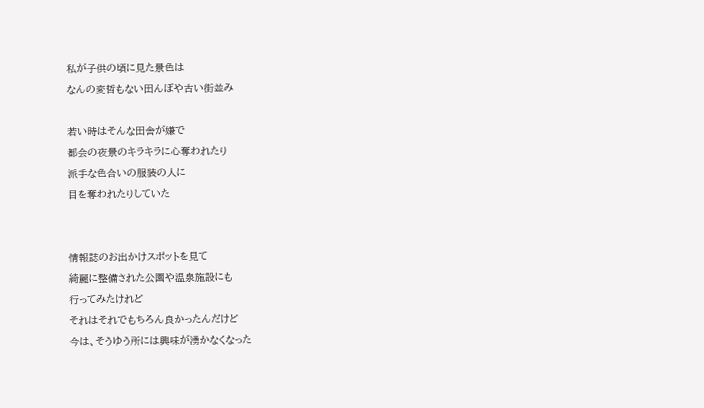私が子供の頃に見た景色は
なんの変哲もない田んぼや古い街並み

若い時はそんな田舎が嫌で
都会の夜景のキラキラに心奪われたり
派手な色合いの服装の人に
目を奪われたりしていた


情報誌のお出かけスポットを見て
綺麗に整備された公園や温泉施設にも
行ってみたけれど
それはそれでもちろん良かったんだけど
今は、そうゆう所には興味が湧かなくなった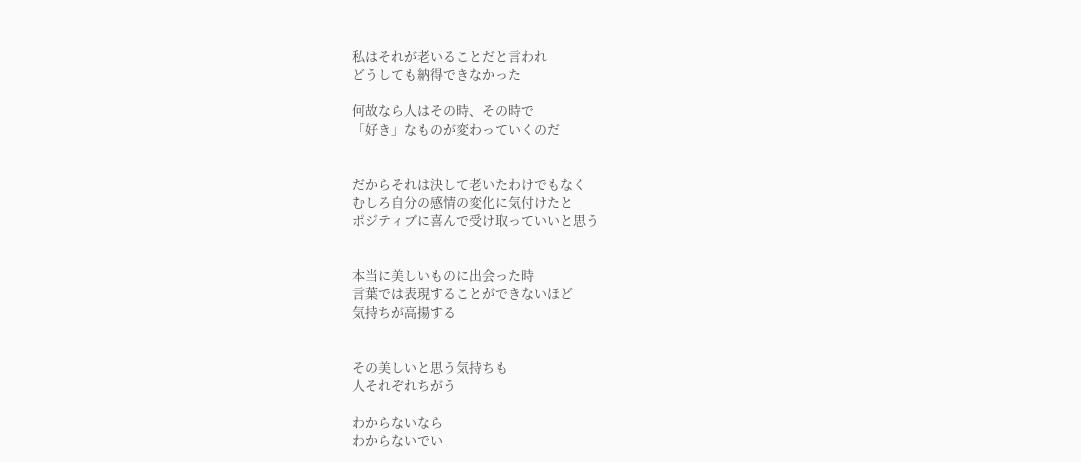私はそれが老いることだと言われ
どうしても納得できなかった

何故なら人はその時、その時で
「好き」なものが変わっていくのだ


だからそれは決して老いたわけでもなく
むしろ自分の感情の変化に気付けたと
ポジティブに喜んで受け取っていいと思う


本当に美しいものに出会った時
言葉では表現することができないほど
気持ちが高揚する


その美しいと思う気持ちも
人それぞれちがう

わからないなら
わからないでい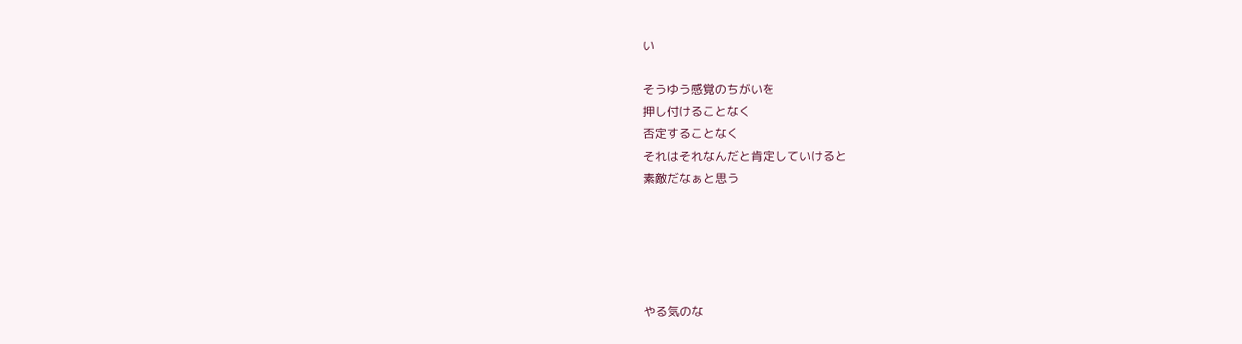い

そうゆう感覚のちがいを
押し付けることなく
否定することなく
それはそれなんだと肯定していけると
素敵だなぁと思う





やる気のな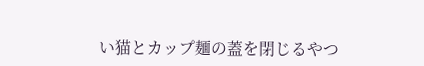い猫とカップ麺の蓋を閉じるやつ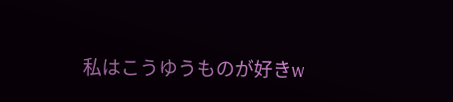私はこうゆうものが好きw